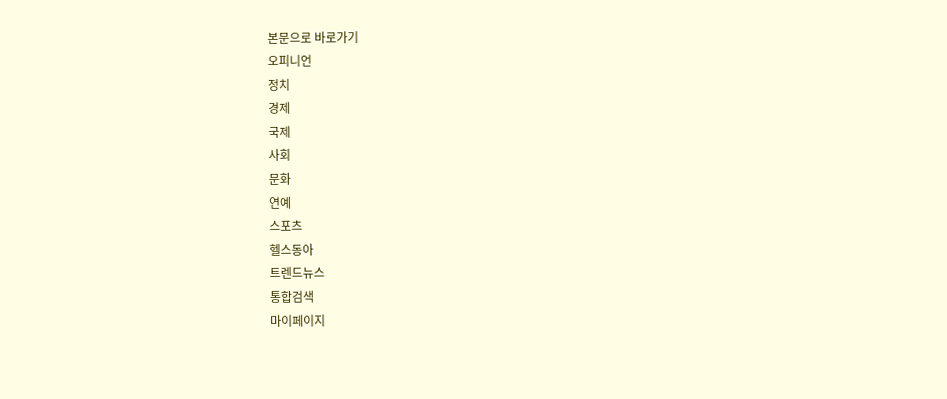본문으로 바로가기
오피니언
정치
경제
국제
사회
문화
연예
스포츠
헬스동아
트렌드뉴스
통합검색
마이페이지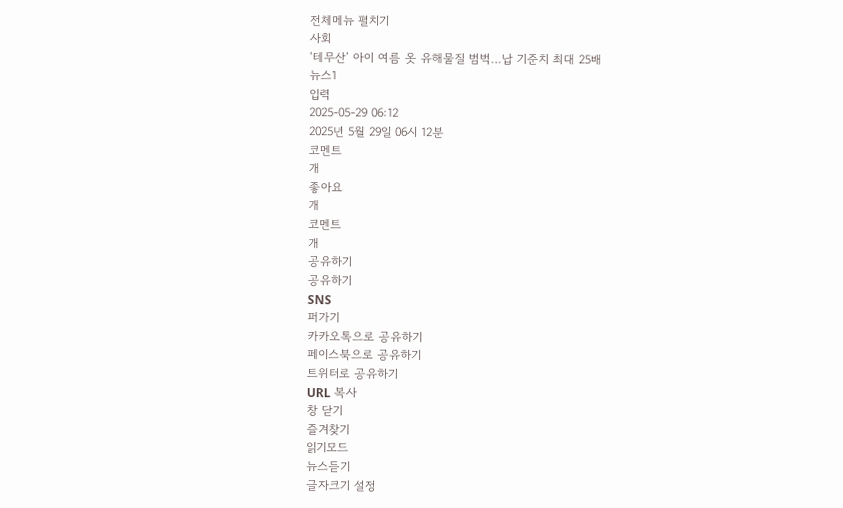전체메뉴 펼치기
사회
‘테무산’ 아이 여름 옷 유해물질 범벅…납 기준치 최대 25배
뉴스1
입력
2025-05-29 06:12
2025년 5월 29일 06시 12분
코멘트
개
좋아요
개
코멘트
개
공유하기
공유하기
SNS
퍼가기
카카오톡으로 공유하기
페이스북으로 공유하기
트위터로 공유하기
URL 복사
창 닫기
즐겨찾기
읽기모드
뉴스듣기
글자크기 설정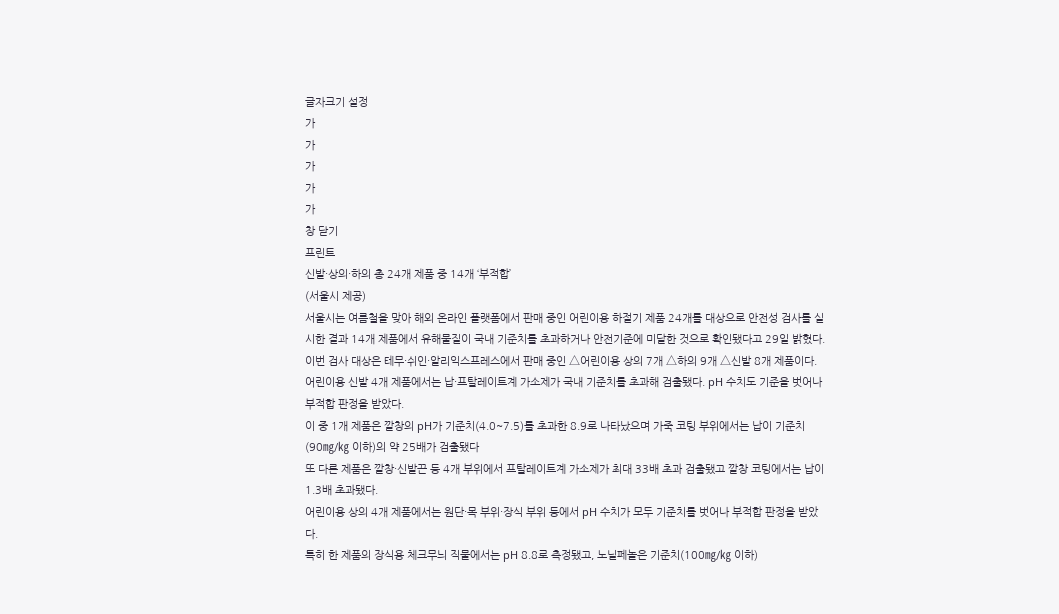글자크기 설정
가
가
가
가
가
창 닫기
프린트
신발·상의·하의 총 24개 제품 중 14개 ‘부적합’
(서울시 제공)
서울시는 여름철을 맞아 해외 온라인 플랫폼에서 판매 중인 어린이용 하절기 제품 24개를 대상으로 안전성 검사를 실시한 결과 14개 제품에서 유해물질이 국내 기준치를 초과하거나 안전기준에 미달한 것으로 확인됐다고 29일 밝혔다.
이번 검사 대상은 테무·쉬인·알리익스프레스에서 판매 중인 △어린이용 상의 7개 △하의 9개 △신발 8개 제품이다.
어린이용 신발 4개 제품에서는 납·프탈레이트계 가소제가 국내 기준치를 초과해 검출됐다. pH 수치도 기준을 벗어나 부적합 판정을 받았다.
이 중 1개 제품은 깔창의 pH가 기준치(4.0~7.5)를 초과한 8.9로 나타났으며 가죽 코팅 부위에서는 납이 기준치(90㎎/㎏ 이하)의 약 25배가 검출됐다
또 다른 제품은 깔창·신발끈 등 4개 부위에서 프탈레이트계 가소제가 최대 33배 초과 검출됐고 깔창 코팅에서는 납이 1.3배 초과됐다.
어린이용 상의 4개 제품에서는 원단·목 부위·장식 부위 등에서 pH 수치가 모두 기준치를 벗어나 부적합 판정을 받았다.
특히 한 제품의 장식용 체크무늬 직물에서는 pH 8.8로 측정됐고, 노닐페놀은 기준치(100㎎/㎏ 이하)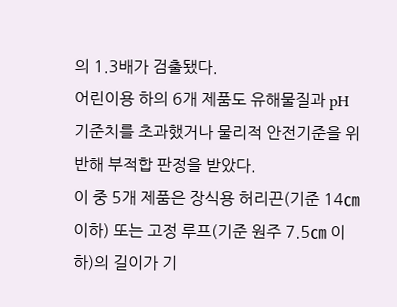의 1.3배가 검출됐다.
어린이용 하의 6개 제품도 유해물질과 pH 기준치를 초과했거나 물리적 안전기준을 위반해 부적합 판정을 받았다.
이 중 5개 제품은 장식용 허리끈(기준 14㎝ 이하) 또는 고정 루프(기준 원주 7.5㎝ 이하)의 길이가 기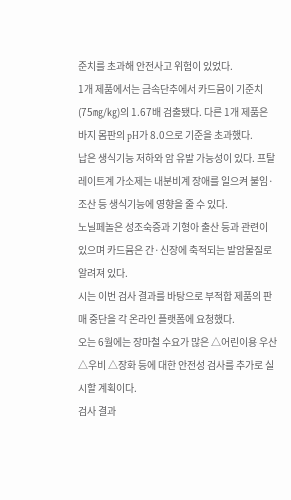준치를 초과해 안전사고 위험이 있었다.
1개 제품에서는 금속단추에서 카드뮴이 기준치(75㎎/㎏)의 1.67배 검출됐다. 다른 1개 제품은 바지 몸판의 pH가 8.0으로 기준을 초과했다.
납은 생식기능 저하와 암 유발 가능성이 있다. 프탈레이트계 가소제는 내분비계 장애를 일으켜 불임·조산 등 생식기능에 영향을 줄 수 있다.
노닐페놀은 성조숙증과 기형아 출산 등과 관련이 있으며 카드뮴은 간·신장에 축적되는 발암물질로 알려져 있다.
시는 이번 검사 결과를 바탕으로 부적합 제품의 판매 중단을 각 온라인 플랫폼에 요청했다.
오는 6월에는 장마철 수요가 많은 △어린이용 우산 △우비 △장화 등에 대한 안전성 검사를 추가로 실시할 계획이다.
검사 결과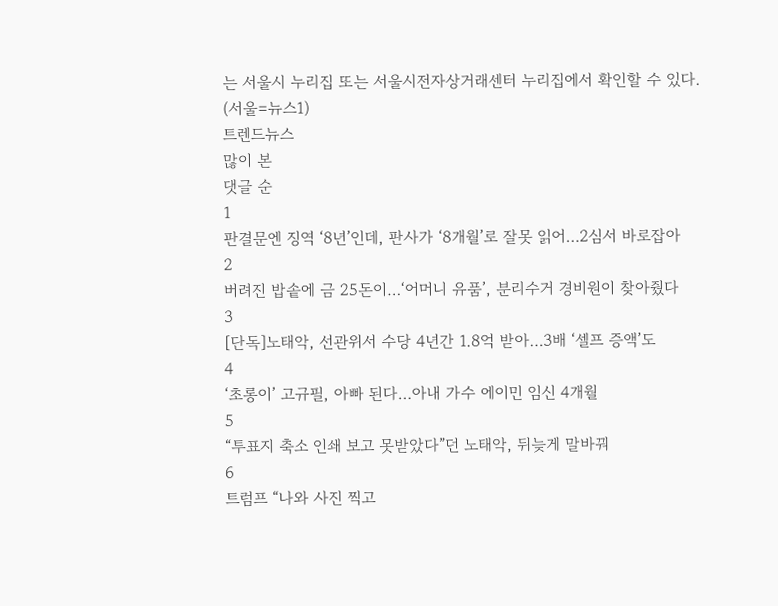는 서울시 누리집 또는 서울시전자상거래센터 누리집에서 확인할 수 있다.
(서울=뉴스1)
트렌드뉴스
많이 본
댓글 순
1
판결문엔 징역 ‘8년’인데, 판사가 ‘8개월’로 잘못 읽어…2심서 바로잡아
2
버려진 밥솥에 금 25돈이…‘어머니 유품’, 분리수거 경비원이 찾아줬다
3
[단독]노태악, 선관위서 수당 4년간 1.8억 받아…3배 ‘셀프 증액’도
4
‘초롱이’ 고규필, 아빠 된다…아내 가수 에이민 임신 4개월
5
“투표지 축소 인쇄 보고 못받았다”던 노태악, 뒤늦게 말바꿔
6
트럼프 “나와 사진 찍고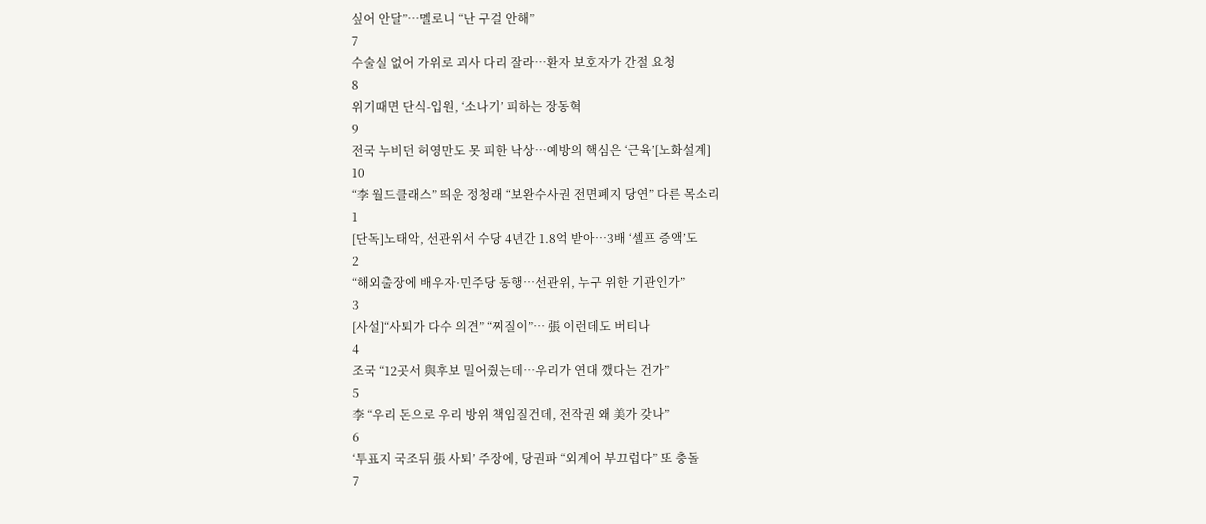싶어 안달”…멜로니 “난 구걸 안해”
7
수술실 없어 가위로 괴사 다리 잘라…환자 보호자가 간절 요청
8
위기때면 단식-입원, ‘소나기’ 피하는 장동혁
9
전국 누비던 허영만도 못 피한 낙상…예방의 핵심은 ‘근육’[노화설계]
10
“李 월드클래스” 띄운 정청래 “보완수사권 전면폐지 당연” 다른 목소리
1
[단독]노태악, 선관위서 수당 4년간 1.8억 받아…3배 ‘셀프 증액’도
2
“해외출장에 배우자·민주당 동행…선관위, 누구 위한 기관인가”
3
[사설]“사퇴가 다수 의견” “찌질이”… 張 이런데도 버티나
4
조국 “12곳서 與후보 밀어줬는데…우리가 연대 깼다는 건가”
5
李 “우리 돈으로 우리 방위 책임질건데, 전작권 왜 美가 갖나”
6
‘투표지 국조뒤 張 사퇴’ 주장에, 당권파 “외계어 부끄럽다” 또 충돌
7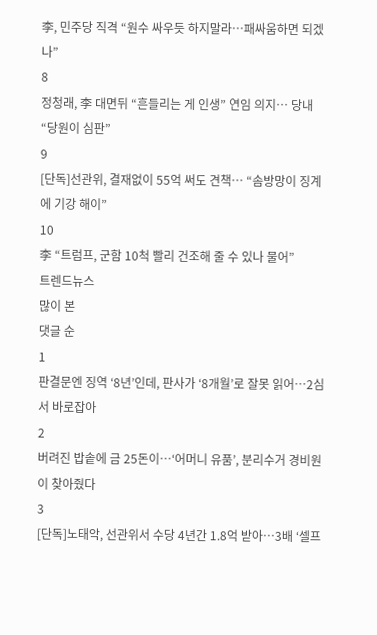李, 민주당 직격 “원수 싸우듯 하지말라…패싸움하면 되겠나”
8
정청래, 李 대면뒤 “흔들리는 게 인생” 연임 의지… 당내 “당원이 심판”
9
[단독]선관위, 결재없이 55억 써도 견책… “솜방망이 징계에 기강 해이”
10
李 “트럼프, 군함 10척 빨리 건조해 줄 수 있나 물어”
트렌드뉴스
많이 본
댓글 순
1
판결문엔 징역 ‘8년’인데, 판사가 ‘8개월’로 잘못 읽어…2심서 바로잡아
2
버려진 밥솥에 금 25돈이…‘어머니 유품’, 분리수거 경비원이 찾아줬다
3
[단독]노태악, 선관위서 수당 4년간 1.8억 받아…3배 ‘셀프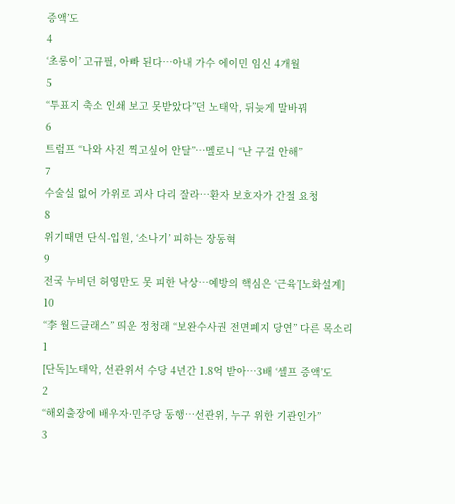증액’도
4
‘초롱이’ 고규필, 아빠 된다…아내 가수 에이민 임신 4개월
5
“투표지 축소 인쇄 보고 못받았다”던 노태악, 뒤늦게 말바꿔
6
트럼프 “나와 사진 찍고싶어 안달”…멜로니 “난 구걸 안해”
7
수술실 없어 가위로 괴사 다리 잘라…환자 보호자가 간절 요청
8
위기때면 단식-입원, ‘소나기’ 피하는 장동혁
9
전국 누비던 허영만도 못 피한 낙상…예방의 핵심은 ‘근육’[노화설계]
10
“李 월드클래스” 띄운 정청래 “보완수사권 전면폐지 당연” 다른 목소리
1
[단독]노태악, 선관위서 수당 4년간 1.8억 받아…3배 ‘셀프 증액’도
2
“해외출장에 배우자·민주당 동행…선관위, 누구 위한 기관인가”
3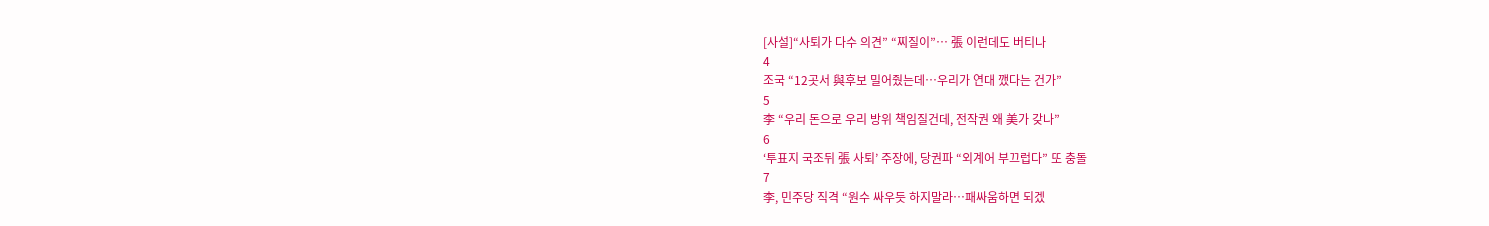[사설]“사퇴가 다수 의견” “찌질이”… 張 이런데도 버티나
4
조국 “12곳서 與후보 밀어줬는데…우리가 연대 깼다는 건가”
5
李 “우리 돈으로 우리 방위 책임질건데, 전작권 왜 美가 갖나”
6
‘투표지 국조뒤 張 사퇴’ 주장에, 당권파 “외계어 부끄럽다” 또 충돌
7
李, 민주당 직격 “원수 싸우듯 하지말라…패싸움하면 되겠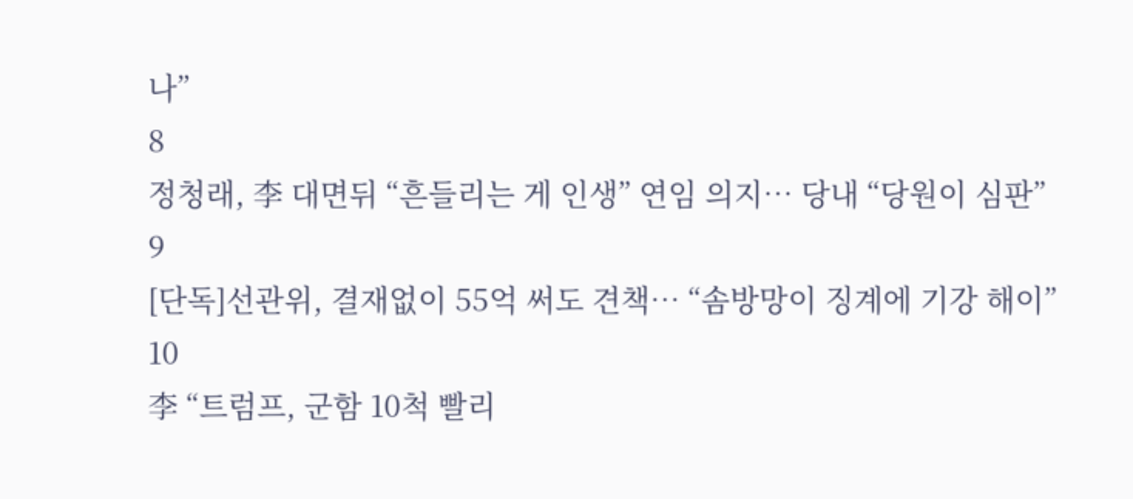나”
8
정청래, 李 대면뒤 “흔들리는 게 인생” 연임 의지… 당내 “당원이 심판”
9
[단독]선관위, 결재없이 55억 써도 견책… “솜방망이 징계에 기강 해이”
10
李 “트럼프, 군함 10척 빨리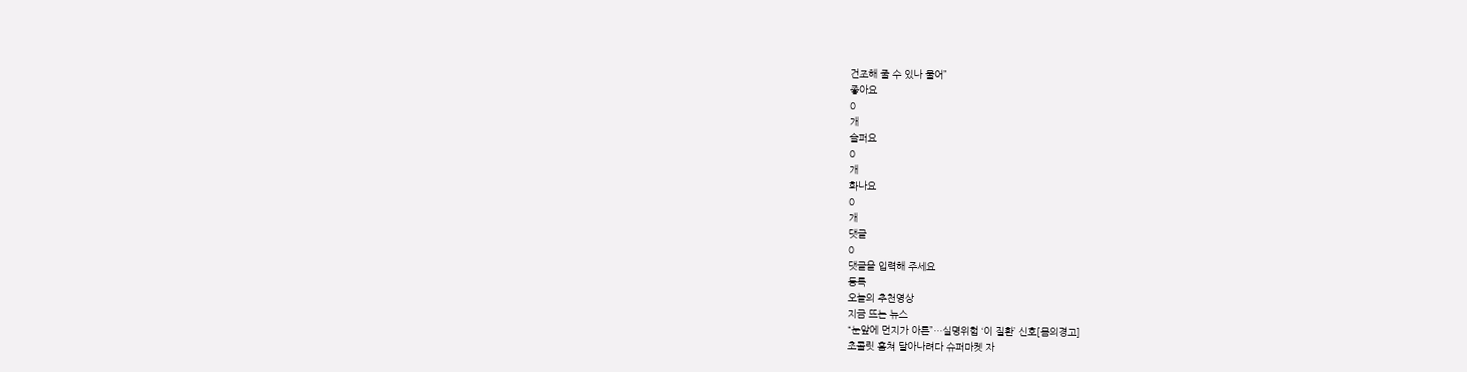건조해 줄 수 있나 물어”
좋아요
0
개
슬퍼요
0
개
화나요
0
개
댓글
0
댓글을 입력해 주세요
등록
오늘의 추천영상
지금 뜨는 뉴스
“눈앞에 먼지가 아른”…실명위험 ‘이 질환’ 신호[몸의경고]
초콜릿 훔쳐 달아나려다 슈퍼마켓 자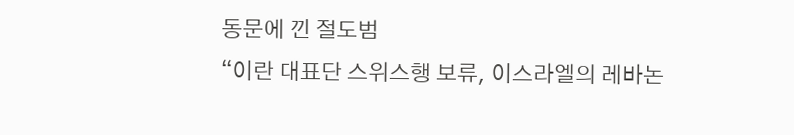동문에 낀 절도범
“이란 대표단 스위스행 보류, 이스라엘의 레바논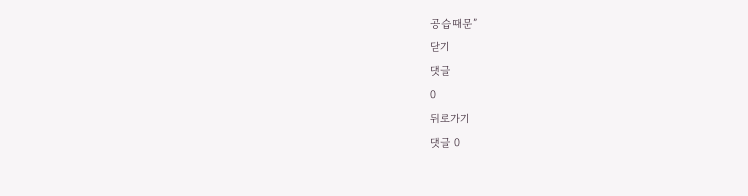공습때문”
닫기
댓글
0
뒤로가기
댓글 0